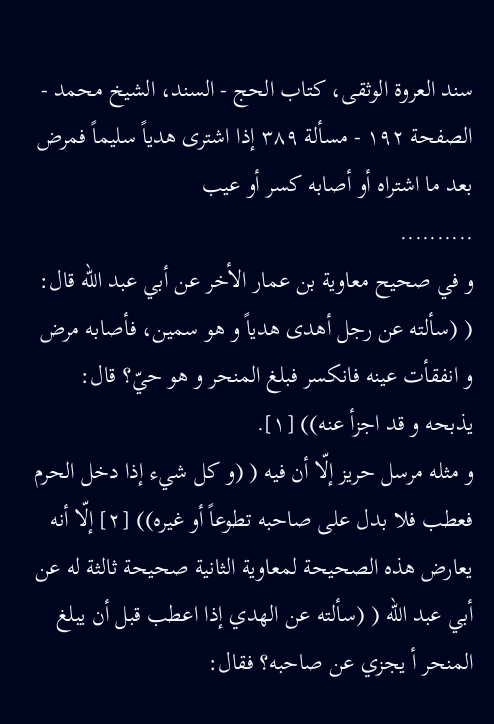سند العروة الوثقى، كتاب الحج - السند، الشيخ محمد - الصفحة ١٩٢ - مسألة ٣٨٩ إذا اشترى هدياً سليماً فمرض بعد ما اشتراه أو أصابه كسر أو عيب
..........
و في صحيح معاوية بن عمار الأخر عن أبي عبد الله قال: ( (سألته عن رجل أهدى هدياً و هو سمين، فأصابه مرض و انفقأت عينه فانكسر فبلغ المنحر و هو حيّ؟ قال: يذبحه و قد اجزأ عنه)) [١].
و مثله مرسل حريز إلّا أن فيه ( (و كل شيء إذا دخل الحرم فعطب فلا بدل على صاحبه تطوعاً أو غيره)) [٢] إلّا أنه يعارض هذه الصحيحة لمعاوية الثانية صحيحة ثالثة له عن أبي عبد الله ( (سألته عن الهدي إذا اعطب قبل أن يبلغ المنحر أ يجزي عن صاحبه؟ فقال: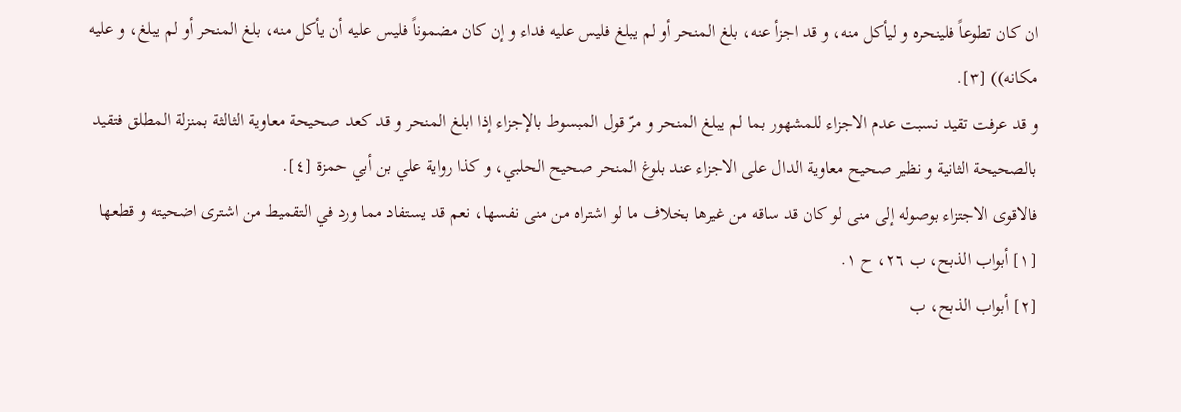ان كان تطوعاً فلينحره و ليأكل منه، و قد اجزأ عنه، بلغ المنحر أو لم يبلغ فليس عليه فداء و إن كان مضموناً فليس عليه أن يأكل منه، بلغ المنحر أو لم يبلغ، و عليه مكانه)) [٣].
و قد عرفت تقيد نسبت عدم الاجزاء للمشهور بما لم يبلغ المنحر و مرّ قول المبسوط بالإجزاء إذا ابلغ المنحر و قد كعد صحيحة معاوية الثالثة بمنزلة المطلق فتقيد بالصحيحة الثانية و نظير صحيح معاوية الدال على الاجزاء عند بلوغ المنحر صحيح الحلبي، و كذا رواية علي بن أبي حمزة [٤].
فالاقوى الاجتزاء بوصوله إلى منى لو كان قد ساقه من غيرها بخلاف ما لو اشتراه من منى نفسها، نعم قد يستفاد مما ورد في التقميط من اشترى اضحيته و قطعها
[١] أبواب الذبح، ب ٢٦، ح ١.
[٢] أبواب الذبح، ب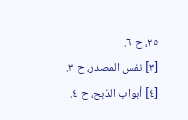٢٥، ح ٦.
[٣] نفس المصدر، ح ٣.
[٤] أبواب الذبح، ح ٤.